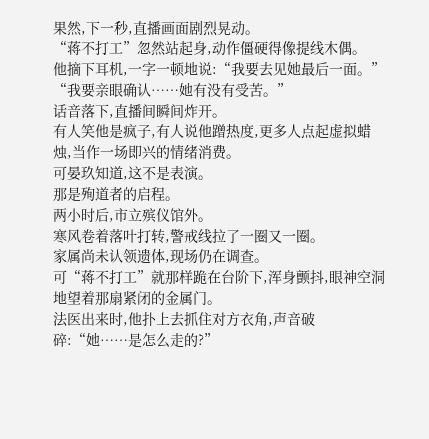果然,下一秒,直播画面剧烈晃动。
“蒋不打工”忽然站起身,动作僵硬得像提线木偶。
他摘下耳机,一字一顿地说:“我要去见她最后一面。”
“我要亲眼确认……她有没有受苦。”
话音落下,直播间瞬间炸开。
有人笑他是疯子,有人说他蹭热度,更多人点起虚拟蜡烛,当作一场即兴的情绪消费。
可晏玖知道,这不是表演。
那是殉道者的启程。
两小时后,市立殡仪馆外。
寒风卷着落叶打转,警戒线拉了一圈又一圈。
家属尚未认领遗体,现场仍在调查。
可“蒋不打工”就那样跪在台阶下,浑身颤抖,眼神空洞地望着那扇紧闭的金属门。
法医出来时,他扑上去抓住对方衣角,声音破碎:“她……是怎么走的?”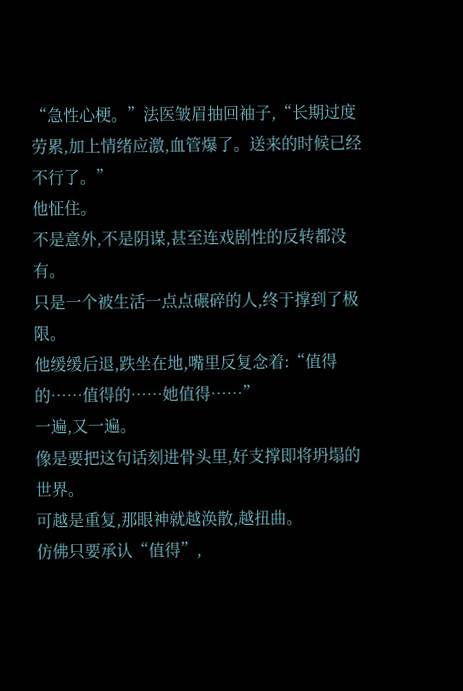“急性心梗。”法医皱眉抽回袖子,“长期过度劳累,加上情绪应激,血管爆了。送来的时候已经不行了。”
他怔住。
不是意外,不是阴谋,甚至连戏剧性的反转都没有。
只是一个被生活一点点碾碎的人,终于撑到了极限。
他缓缓后退,跌坐在地,嘴里反复念着:“值得的……值得的……她值得……”
一遍,又一遍。
像是要把这句话刻进骨头里,好支撑即将坍塌的世界。
可越是重复,那眼神就越涣散,越扭曲。
仿佛只要承认“值得”,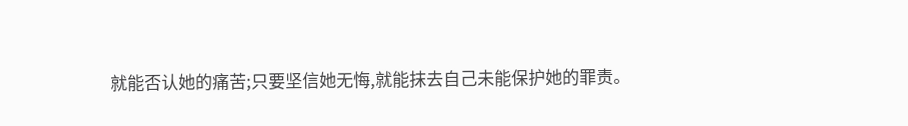就能否认她的痛苦;只要坚信她无悔,就能抹去自己未能保护她的罪责。